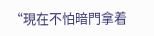“現在不怕暗門拿着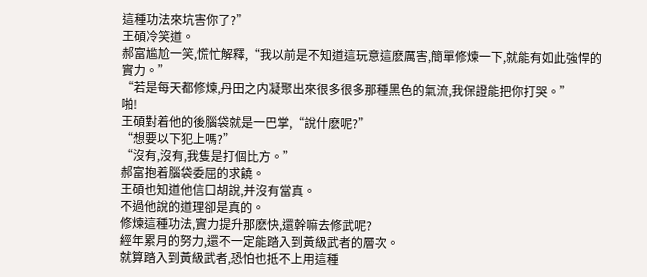這種功法來坑害你了?”
王碩冷笑道。
郝富尴尬一笑,慌忙解釋,“我以前是不知道這玩意這麽厲害,簡單修煉一下,就能有如此強悍的實力。”
“若是每天都修煉,丹田之内凝聚出來很多很多那種黑色的氣流,我保證能把你打哭。”
啪!
王碩對着他的後腦袋就是一巴掌,“說什麽呢?”
“想要以下犯上嗎?”
“沒有,沒有,我隻是打個比方。”
郝富抱着腦袋委屈的求饒。
王碩也知道他信口胡說,并沒有當真。
不過他說的道理卻是真的。
修煉這種功法,實力提升那麽快,還幹嘛去修武呢?
經年累月的努力,還不一定能踏入到黃級武者的層次。
就算踏入到黃級武者,恐怕也抵不上用這種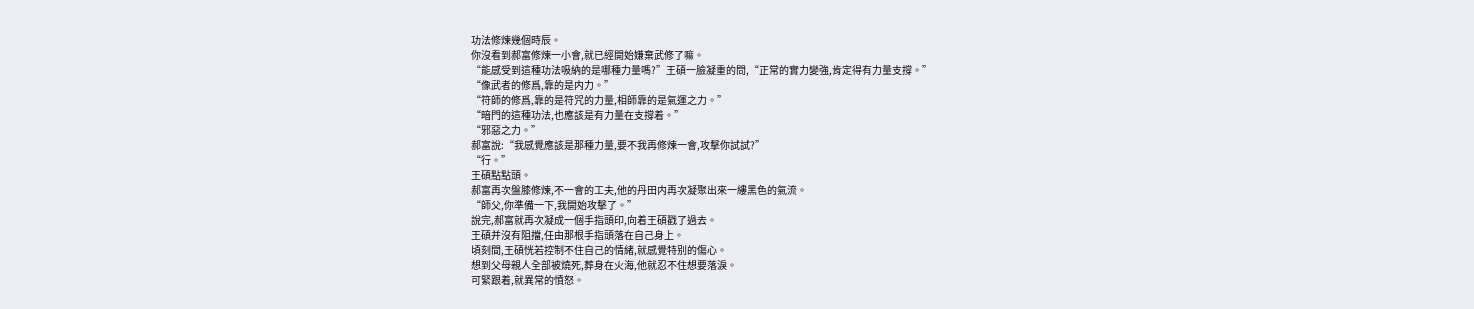功法修煉幾個時辰。
你沒看到郝富修煉一小會,就已經開始嫌棄武修了嘛。
“能感受到這種功法吸納的是哪種力量嗎?”王碩一臉凝重的問,“正常的實力變強,肯定得有力量支撐。”
“像武者的修爲,靠的是内力。”
“符師的修爲,靠的是符咒的力量,相師靠的是氣運之力。”
“暗門的這種功法,也應該是有力量在支撐着。”
“邪惡之力。”
郝富說:“我感覺應該是那種力量,要不我再修煉一會,攻擊你試試?”
“行。”
王碩點點頭。
郝富再次盤膝修煉,不一會的工夫,他的丹田内再次凝聚出來一縷黑色的氣流。
“師父,你準備一下,我開始攻擊了。”
說完,郝富就再次凝成一個手指頭印,向着王碩戳了過去。
王碩并沒有阻擋,任由那根手指頭落在自己身上。
頃刻間,王碩恍若控制不住自己的情緒,就感覺特别的傷心。
想到父母親人全部被燒死,葬身在火海,他就忍不住想要落淚。
可緊跟着,就異常的憤怒。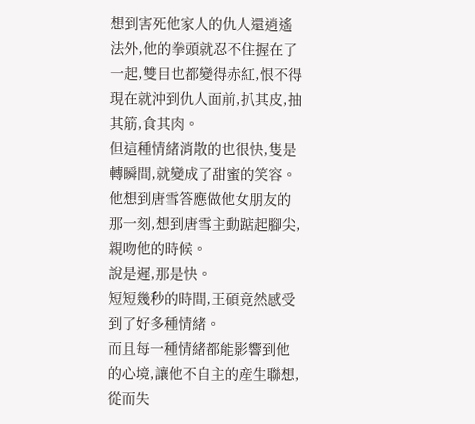想到害死他家人的仇人還逍遙法外,他的拳頭就忍不住握在了一起,雙目也都變得赤紅,恨不得現在就沖到仇人面前,扒其皮,抽其筋,食其肉。
但這種情緒消散的也很快,隻是轉瞬間,就變成了甜蜜的笑容。
他想到唐雪答應做他女朋友的那一刻,想到唐雪主動踮起腳尖,親吻他的時候。
說是遲,那是快。
短短幾秒的時間,王碩竟然感受到了好多種情緒。
而且每一種情緒都能影響到他的心境,讓他不自主的産生聯想,從而失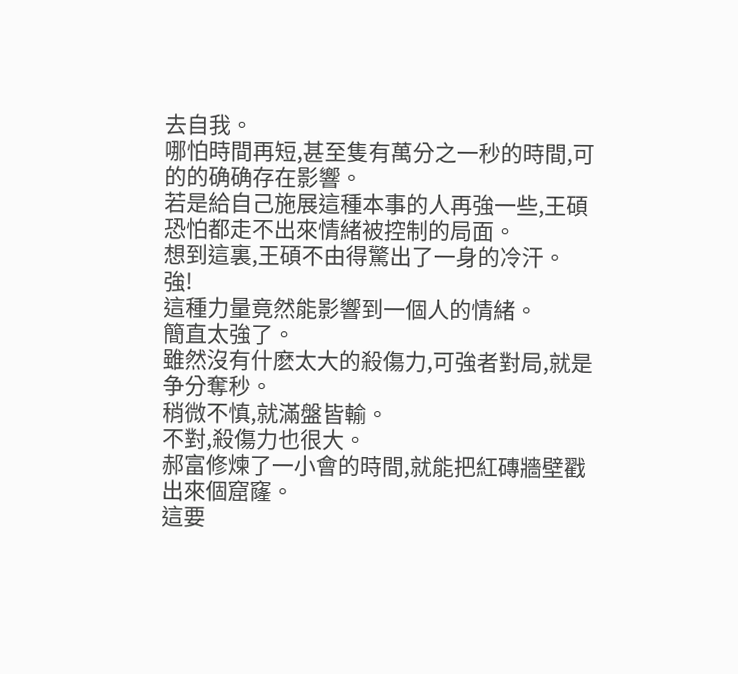去自我。
哪怕時間再短,甚至隻有萬分之一秒的時間,可的的确确存在影響。
若是給自己施展這種本事的人再強一些,王碩恐怕都走不出來情緒被控制的局面。
想到這裏,王碩不由得驚出了一身的冷汗。
強!
這種力量竟然能影響到一個人的情緒。
簡直太強了。
雖然沒有什麽太大的殺傷力,可強者對局,就是争分奪秒。
稍微不慎,就滿盤皆輸。
不對,殺傷力也很大。
郝富修煉了一小會的時間,就能把紅磚牆壁戳出來個窟窿。
這要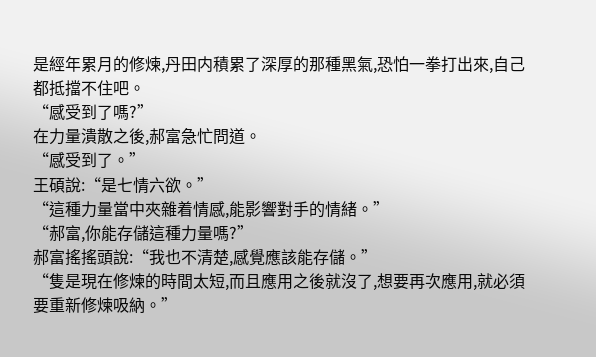是經年累月的修煉,丹田内積累了深厚的那種黑氣,恐怕一拳打出來,自己都抵擋不住吧。
“感受到了嗎?”
在力量潰散之後,郝富急忙問道。
“感受到了。”
王碩說:“是七情六欲。”
“這種力量當中夾雜着情感,能影響對手的情緒。”
“郝富,你能存儲這種力量嗎?”
郝富搖搖頭說:“我也不清楚,感覺應該能存儲。”
“隻是現在修煉的時間太短,而且應用之後就沒了,想要再次應用,就必須要重新修煉吸納。”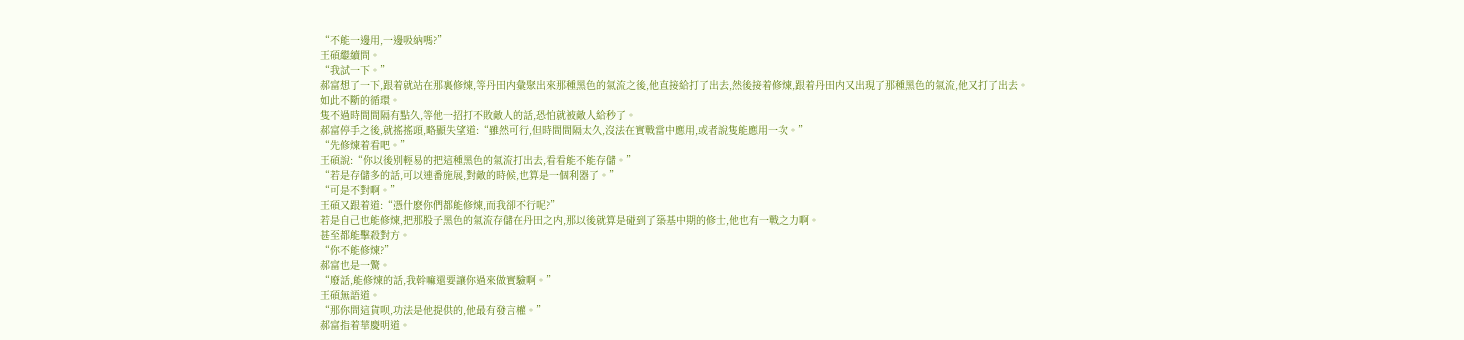“不能一邊用,一邊吸納嗎?”
王碩繼續問。
“我試一下。”
郝富想了一下,跟着就站在那裏修煉,等丹田内彙聚出來那種黑色的氣流之後,他直接給打了出去,然後接着修煉,跟着丹田内又出現了那種黑色的氣流,他又打了出去。
如此不斷的循環。
隻不過時間間隔有點久,等他一招打不敗敵人的話,恐怕就被敵人給秒了。
郝富停手之後,就搖搖頭,略顯失望道:“雖然可行,但時間間隔太久,沒法在實戰當中應用,或者說隻能應用一次。”
“先修煉着看吧。”
王碩說:“你以後别輕易的把這種黑色的氣流打出去,看看能不能存儲。”
“若是存儲多的話,可以連番施展,對敵的時候,也算是一個利器了。”
“可是不對啊。”
王碩又跟着道:“憑什麽你們都能修煉,而我卻不行呢?”
若是自己也能修煉,把那股子黑色的氣流存儲在丹田之内,那以後就算是碰到了築基中期的修士,他也有一戰之力啊。
甚至都能擊殺對方。
“你不能修煉?”
郝富也是一驚。
“廢話,能修煉的話,我幹嘛還要讓你過來做實驗啊。”
王碩無語道。
“那你問這貨呗,功法是他提供的,他最有發言權。”
郝富指着華慶明道。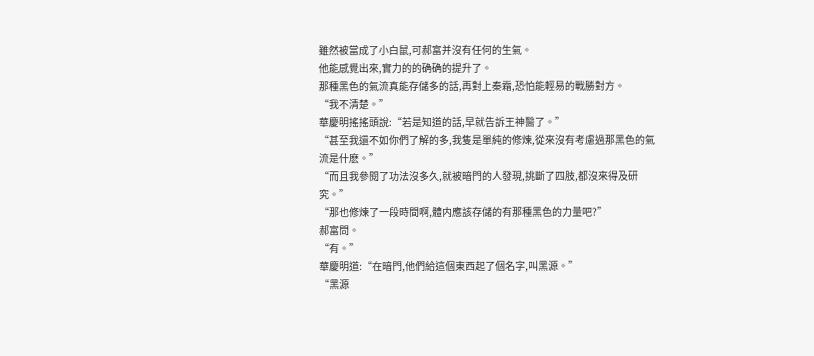雖然被當成了小白鼠,可郝富并沒有任何的生氣。
他能感覺出來,實力的的确确的提升了。
那種黑色的氣流真能存儲多的話,再對上秦霜,恐怕能輕易的戰勝對方。
“我不清楚。”
華慶明搖搖頭說:“若是知道的話,早就告訴王神醫了。”
“甚至我還不如你們了解的多,我隻是單純的修煉,從來沒有考慮過那黑色的氣流是什麽。”
“而且我參閱了功法沒多久,就被暗門的人發現,挑斷了四肢,都沒來得及研究。”
“那也修煉了一段時間啊,體内應該存儲的有那種黑色的力量吧?”
郝富問。
“有。”
華慶明道:“在暗門,他們給這個東西起了個名字,叫黑源。”
“黑源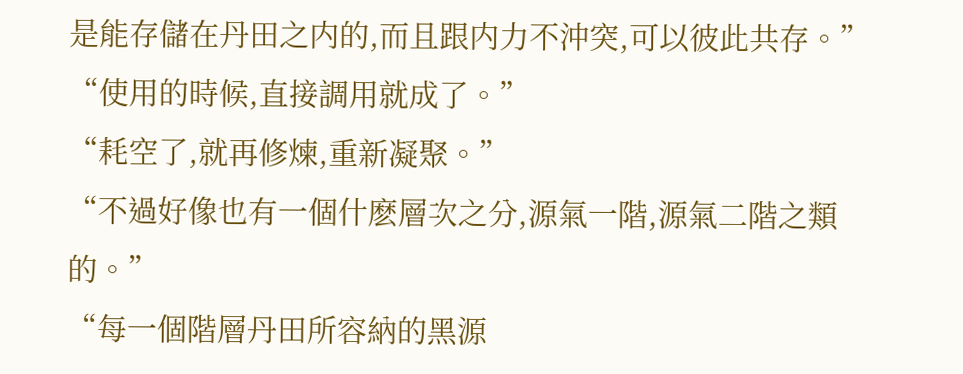是能存儲在丹田之内的,而且跟内力不沖突,可以彼此共存。”
“使用的時候,直接調用就成了。”
“耗空了,就再修煉,重新凝聚。”
“不過好像也有一個什麽層次之分,源氣一階,源氣二階之類的。”
“每一個階層丹田所容納的黑源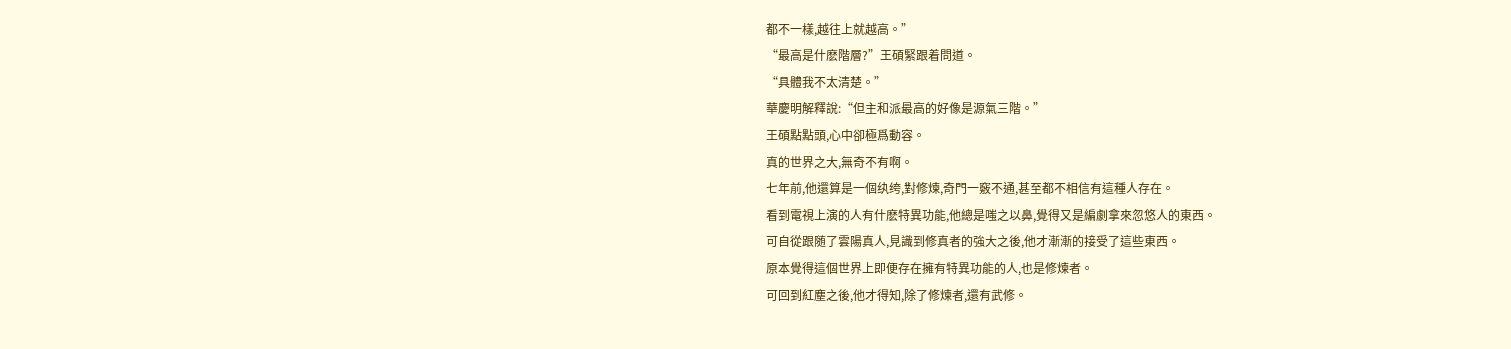都不一樣,越往上就越高。”
“最高是什麽階層?”王碩緊跟着問道。
“具體我不太清楚。”
華慶明解釋說:“但主和派最高的好像是源氣三階。”
王碩點點頭,心中卻極爲動容。
真的世界之大,無奇不有啊。
七年前,他還算是一個纨绔,對修煉,奇門一竅不通,甚至都不相信有這種人存在。
看到電視上演的人有什麽特異功能,他總是嗤之以鼻,覺得又是編劇拿來忽悠人的東西。
可自從跟随了雲陽真人,見識到修真者的強大之後,他才漸漸的接受了這些東西。
原本覺得這個世界上即便存在擁有特異功能的人,也是修煉者。
可回到紅塵之後,他才得知,除了修煉者,還有武修。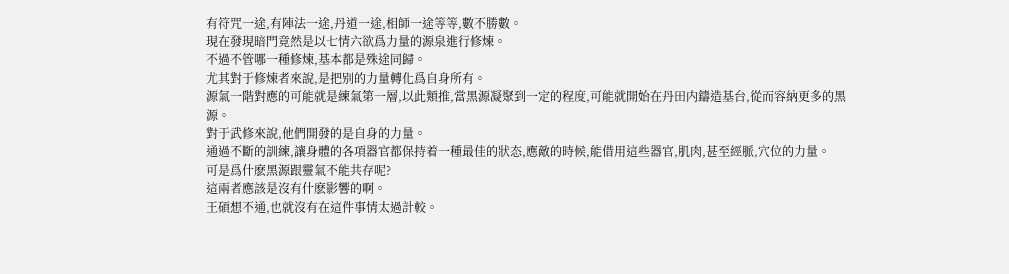有符咒一途,有陣法一途,丹道一途,相師一途等等,數不勝數。
現在發現暗門竟然是以七情六欲爲力量的源泉進行修煉。
不過不管哪一種修煉,基本都是殊途同歸。
尤其對于修煉者來說,是把别的力量轉化爲自身所有。
源氣一階對應的可能就是練氣第一層,以此類推,當黑源凝聚到一定的程度,可能就開始在丹田内鑄造基台,從而容納更多的黑源。
對于武修來說,他們開發的是自身的力量。
通過不斷的訓練,讓身體的各項器官都保持着一種最佳的狀态,應敵的時候,能借用這些器官,肌肉,甚至經脈,穴位的力量。
可是爲什麽黑源跟靈氣不能共存呢?
這兩者應該是沒有什麽影響的啊。
王碩想不通,也就沒有在這件事情太過計較。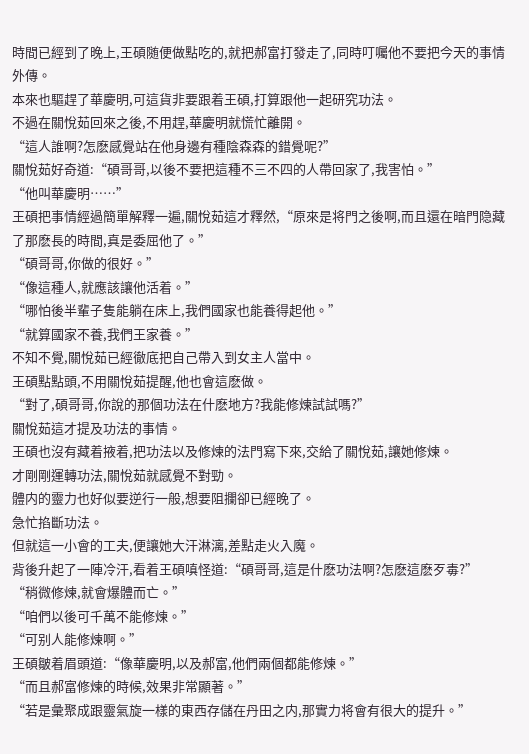時間已經到了晚上,王碩随便做點吃的,就把郝富打發走了,同時叮囑他不要把今天的事情外傳。
本來也驅趕了華慶明,可這貨非要跟着王碩,打算跟他一起研究功法。
不過在關悅茹回來之後,不用趕,華慶明就慌忙離開。
“這人誰啊?怎麽感覺站在他身邊有種陰森森的錯覺呢?”
關悅茹好奇道:“碩哥哥,以後不要把這種不三不四的人帶回家了,我害怕。”
“他叫華慶明……”
王碩把事情經過簡單解釋一遍,關悅茹這才釋然,“原來是将門之後啊,而且還在暗門隐藏了那麽長的時間,真是委屈他了。”
“碩哥哥,你做的很好。”
“像這種人,就應該讓他活着。”
“哪怕後半輩子隻能躺在床上,我們國家也能養得起他。”
“就算國家不養,我們王家養。”
不知不覺,關悅茹已經徹底把自己帶入到女主人當中。
王碩點點頭,不用關悅茹提醒,他也會這麽做。
“對了,碩哥哥,你說的那個功法在什麽地方?我能修煉試試嗎?”
關悅茹這才提及功法的事情。
王碩也沒有藏着掖着,把功法以及修煉的法門寫下來,交給了關悅茹,讓她修煉。
才剛剛運轉功法,關悅茹就感覺不對勁。
體内的靈力也好似要逆行一般,想要阻攔卻已經晚了。
急忙掐斷功法。
但就這一小會的工夫,便讓她大汗淋漓,差點走火入魔。
背後升起了一陣冷汗,看着王碩嗔怪道:“碩哥哥,這是什麽功法啊?怎麽這麽歹毒?”
“稍微修煉,就會爆體而亡。”
“咱們以後可千萬不能修煉。”
“可别人能修煉啊。”
王碩皺着眉頭道:“像華慶明,以及郝富,他們兩個都能修煉。”
“而且郝富修煉的時候,效果非常顯著。”
“若是彙聚成跟靈氣旋一樣的東西存儲在丹田之内,那實力将會有很大的提升。”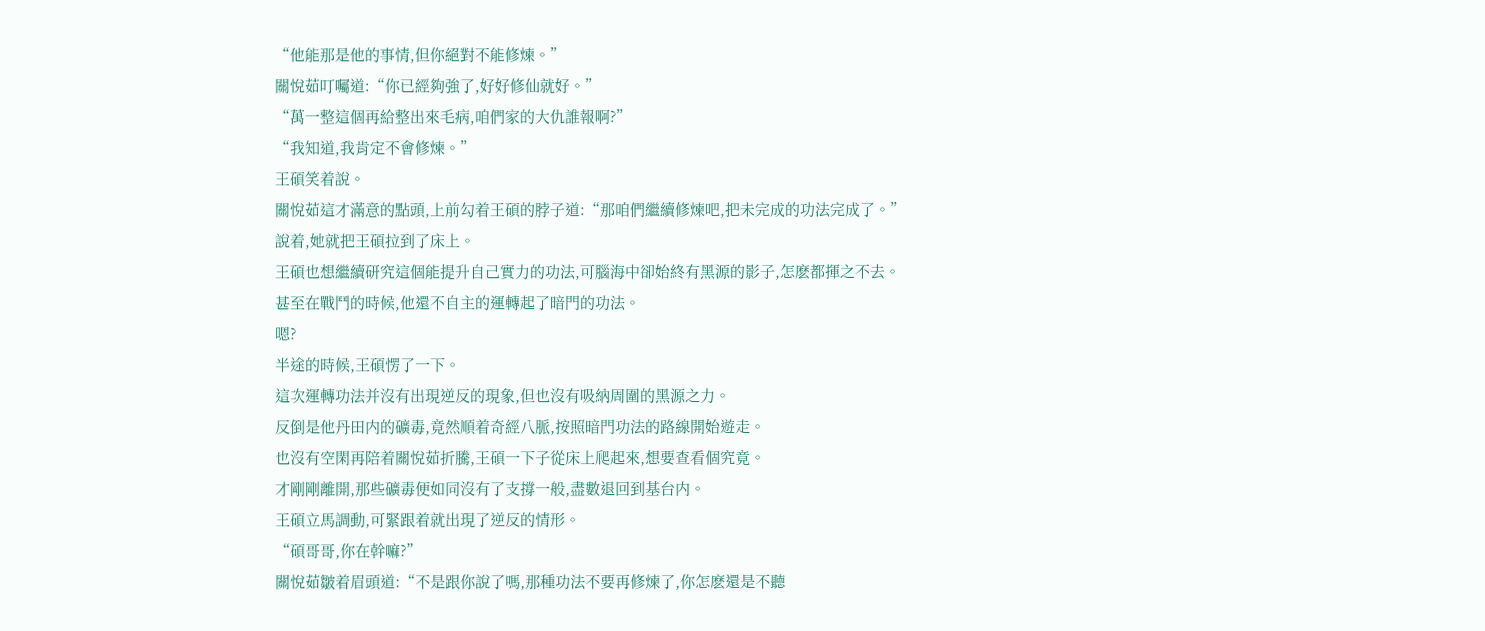“他能那是他的事情,但你絕對不能修煉。”
關悅茹叮囑道:“你已經夠強了,好好修仙就好。”
“萬一整這個再給整出來毛病,咱們家的大仇誰報啊?”
“我知道,我肯定不會修煉。”
王碩笑着說。
關悅茹這才滿意的點頭,上前勾着王碩的脖子道:“那咱們繼續修煉吧,把未完成的功法完成了。”
說着,她就把王碩拉到了床上。
王碩也想繼續研究這個能提升自己實力的功法,可腦海中卻始終有黑源的影子,怎麽都揮之不去。
甚至在戰鬥的時候,他還不自主的運轉起了暗門的功法。
嗯?
半途的時候,王碩愣了一下。
這次運轉功法并沒有出現逆反的現象,但也沒有吸納周圍的黑源之力。
反倒是他丹田内的礦毒,竟然順着奇經八脈,按照暗門功法的路線開始遊走。
也沒有空閑再陪着關悅茹折騰,王碩一下子從床上爬起來,想要查看個究竟。
才剛剛離開,那些礦毒便如同沒有了支撐一般,盡數退回到基台内。
王碩立馬調動,可緊跟着就出現了逆反的情形。
“碩哥哥,你在幹嘛?”
關悅茹皺着眉頭道:“不是跟你說了嗎,那種功法不要再修煉了,你怎麽還是不聽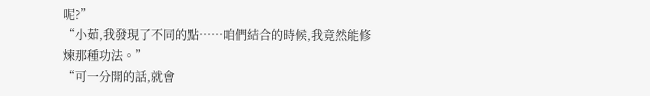呢?”
“小茹,我發現了不同的點……咱們結合的時候,我竟然能修煉那種功法。”
“可一分開的話,就會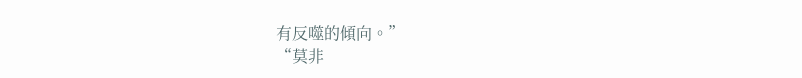有反噬的傾向。”
“莫非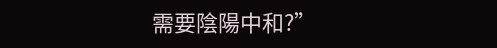需要陰陽中和?”